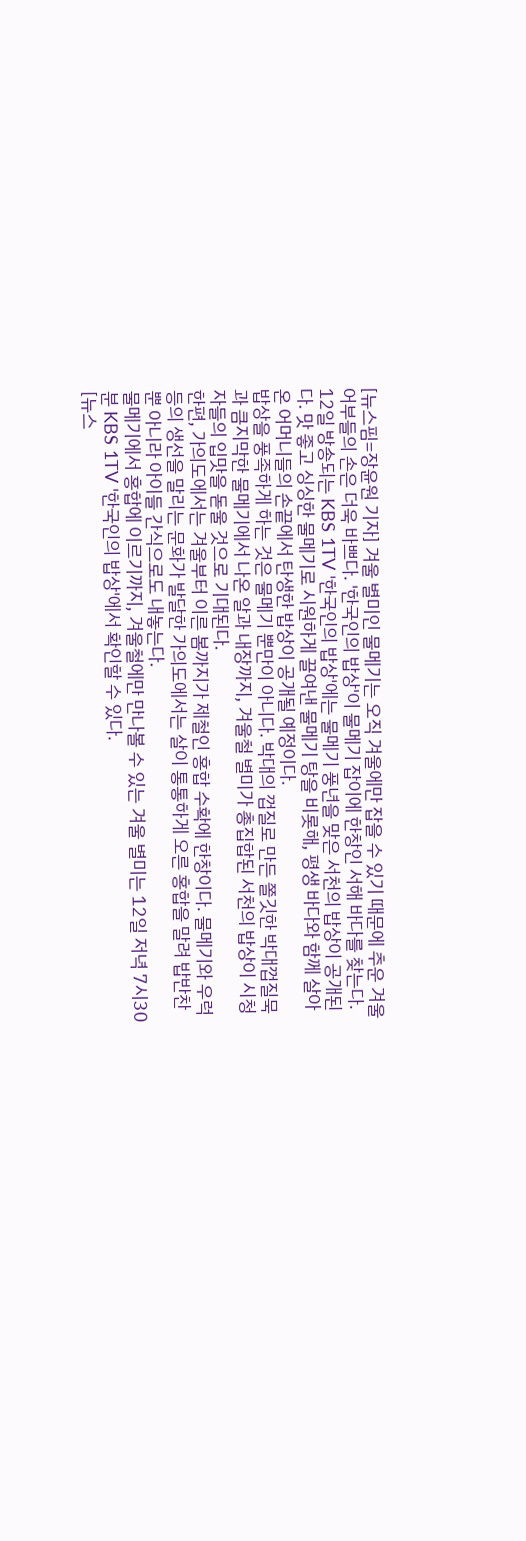[뉴스핌=장윤원 기자] 겨울 별미인 물메기는 오직 겨울에만 잡을 수 있기 때문에 추운 겨울 어부들의 손은 더욱 바쁘다. '한국인의 밥상'이 물메기 잡이에 한창인 서해 바다를 찾는다.
12일 방송되는 KBS 1TV '한국인의 밥상'에는 물메기 풍년을 맞은 서천의 밥상이 공개된다. 맛 좋고 싱싱한 물메기로 시원하게 끌여낸 물메기 탕을 비롯해, 평생 바다와 함께 살아온 어머니들의 손끝에서 탄생한 밥상이 공개될 예정이다.
밥상을 풍족하게 하는 것은 물메기 뿐만이 아니다. 박대의 껍질로 만든 쫄깃한 박대껍질묵과 큼지막한 물메기에서 나온 알과 내장까지, 겨울철 별미가 총집합된 서천의 밥상이 시청자들의 입맛을 돋울 것으로 기대된다.
한편, 가의도에서는 겨울부터 이른 봄까지가 제철인 홍합 수확에 한창이다. 물메기와 우럭 등의 생선을 말리는 문화가 발달한 가의도에서는 살이 통통하게 오른 홍합을 말려 밥반찬뿐 아니라 아이들 간식으로도 내놓는다.
물메기에서 홍합에 이르기까지, 겨울철에만 만나볼 수 있는 겨울 별미는 12일 저녁 7시30분 KBS 1TV '한국인의 밥상'에서 확인할 수 있다.
[뉴스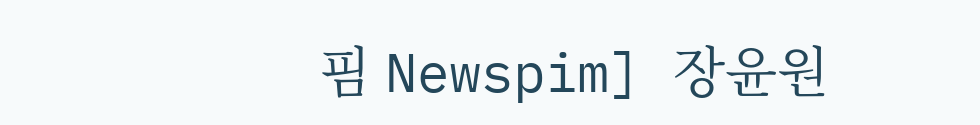핌 Newspim] 장윤원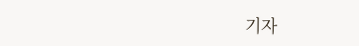기자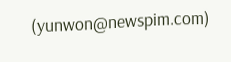(yunwon@newspim.com)